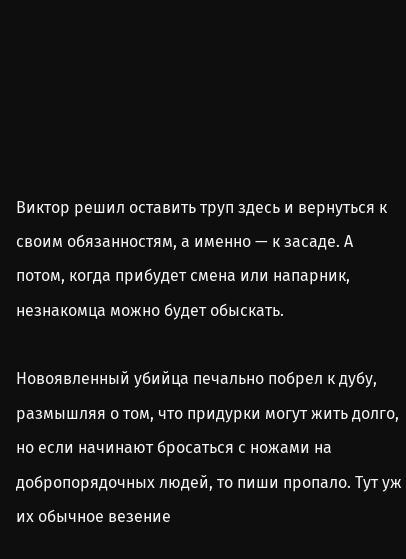Виктор решил оставить труп здесь и вернуться к своим обязанностям, а именно — к засаде. А потом, когда прибудет смена или напарник, незнакомца можно будет обыскать.

Новоявленный убийца печально побрел к дубу, размышляя о том, что придурки могут жить долго, но если начинают бросаться с ножами на добропорядочных людей, то пиши пропало. Тут уж их обычное везение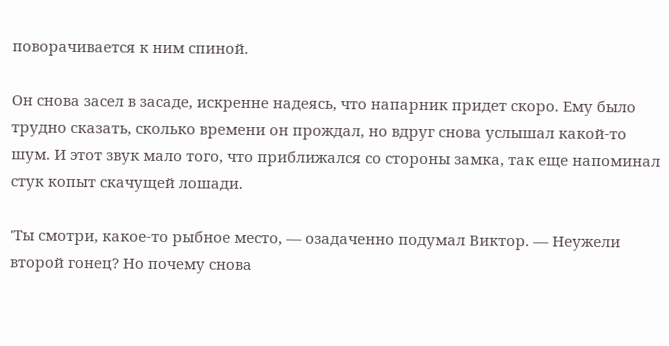поворачивается к ним спиной.

Он снова засел в засаде, искренне надеясь, что напарник придет скоро. Ему было трудно сказать, сколько времени он прождал, но вдруг снова услышал какой-то шум. И этот звук мало того, что приближался со стороны замка, так еще напоминал стук копыт скачущей лошади.

'Ты смотри, какое-то рыбное место, — озадаченно подумал Виктор. — Неужели второй гонец? Но почему снова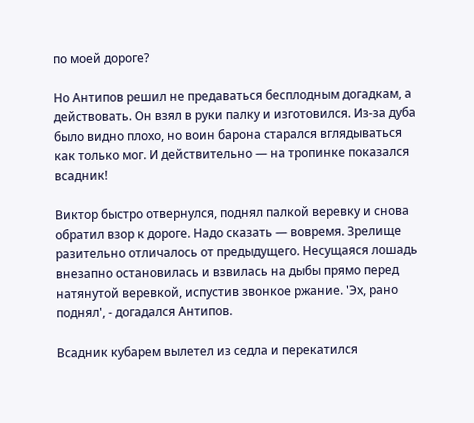по моей дороге?

Но Антипов решил не предаваться бесплодным догадкам, а действовать. Он взял в руки палку и изготовился. Из-за дуба было видно плохо, но воин барона старался вглядываться как только мог. И действительно — на тропинке показался всадник!

Виктор быстро отвернулся, поднял палкой веревку и снова обратил взор к дороге. Надо сказать — вовремя. Зрелище разительно отличалось от предыдущего. Несущаяся лошадь внезапно остановилась и взвилась на дыбы прямо перед натянутой веревкой, испустив звонкое ржание. 'Эх, рано поднял', - догадался Антипов.

Всадник кубарем вылетел из седла и перекатился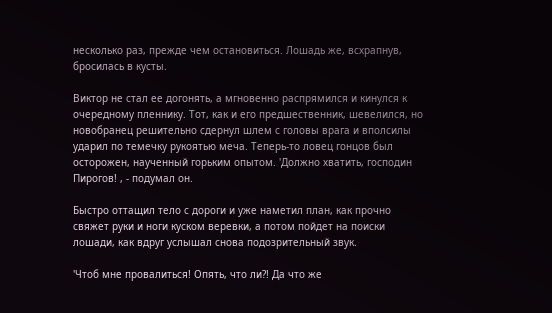несколько раз, прежде чем остановиться. Лошадь же, всхрапнув, бросилась в кусты.

Виктор не стал ее догонять, а мгновенно распрямился и кинулся к очередному пленнику. Тот, как и его предшественник, шевелился, но новобранец решительно сдернул шлем с головы врага и вполсилы ударил по темечку рукоятью меча. Теперь-то ловец гонцов был осторожен, наученный горьким опытом. 'Должно хватить, господин Пирогов! , - подумал он.

Быстро оттащил тело с дороги и уже наметил план, как прочно свяжет руки и ноги куском веревки, а потом пойдет на поиски лошади, как вдруг услышал снова подозрительный звук.

'Чтоб мне провалиться! Опять, что ли?! Да что же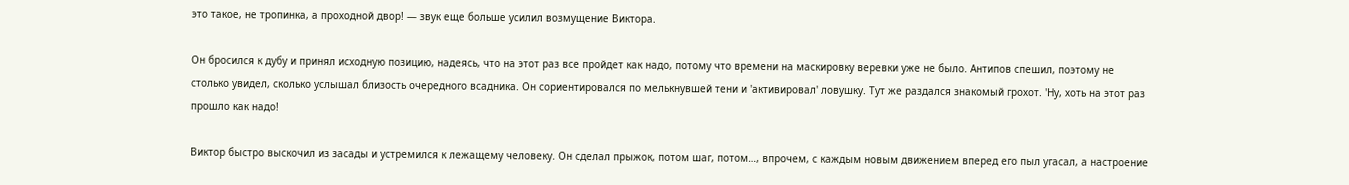это такое, не тропинка, а проходной двор! — звук еще больше усилил возмущение Виктора.

Он бросился к дубу и принял исходную позицию, надеясь, что на этот раз все пройдет как надо, потому что времени на маскировку веревки уже не было. Антипов спешил, поэтому не столько увидел, сколько услышал близость очередного всадника. Он сориентировался по мелькнувшей тени и 'активировал' ловушку. Тут же раздался знакомый грохот. 'Ну, хоть на этот раз прошло как надо!

Виктор быстро выскочил из засады и устремился к лежащему человеку. Он сделал прыжок, потом шаг, потом…, впрочем, с каждым новым движением вперед его пыл угасал, а настроение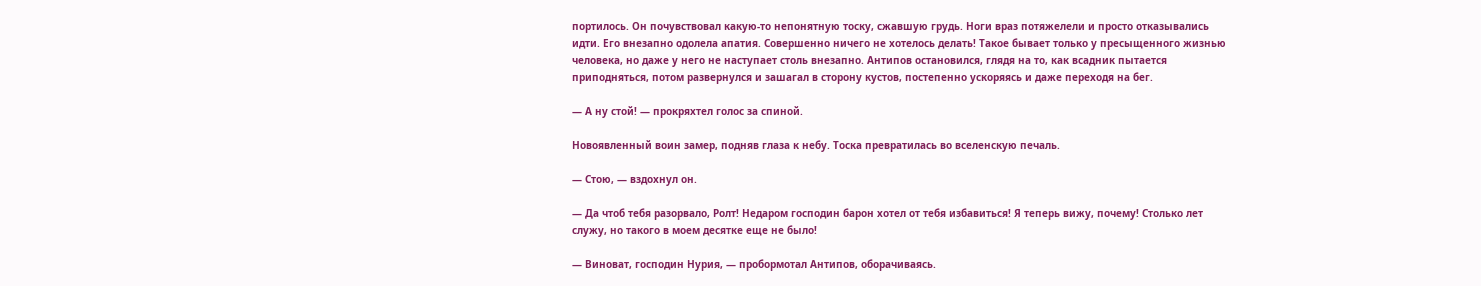портилось. Он почувствовал какую-то непонятную тоску, сжавшую грудь. Ноги враз потяжелели и просто отказывались идти. Его внезапно одолела апатия. Совершенно ничего не хотелось делать! Такое бывает только у пресыщенного жизнью человека, но даже у него не наступает столь внезапно. Антипов остановился, глядя на то, как всадник пытается приподняться, потом развернулся и зашагал в сторону кустов, постепенно ускоряясь и даже переходя на бег.

— А ну стой! — прокряхтел голос за спиной.

Новоявленный воин замер, подняв глаза к небу. Тоска превратилась во вселенскую печаль.

— Стою, — вздохнул он.

— Да чтоб тебя разорвало, Ролт! Недаром господин барон хотел от тебя избавиться! Я теперь вижу, почему! Столько лет служу, но такого в моем десятке еще не было!

— Виноват, господин Нурия, — пробормотал Антипов, оборачиваясь.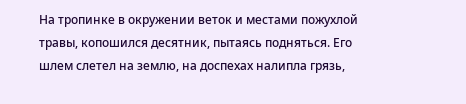На тропинке в окружении веток и местами пожухлой травы, копошился десятник, пытаясь подняться. Его шлем слетел на землю, на доспехах налипла грязь,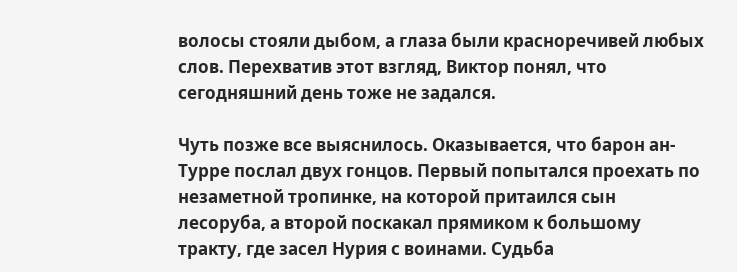волосы стояли дыбом, а глаза были красноречивей любых слов. Перехватив этот взгляд, Виктор понял, что сегодняшний день тоже не задался.

Чуть позже все выяснилось. Оказывается, что барон ан-Турре послал двух гонцов. Первый попытался проехать по незаметной тропинке, на которой притаился сын лесоруба, а второй поскакал прямиком к большому тракту, где засел Нурия с воинами. Судьба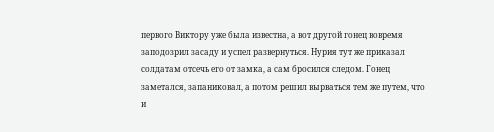первого Виктору уже была известна, а вот другой гонец вовремя заподозрил засаду и успел развернуться. Нурия тут же приказал солдатам отсечь его от замка, а сам бросился следом. Гонец заметался, запаниковал, а потом решил вырваться тем же путем, что и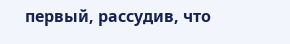первый, рассудив, что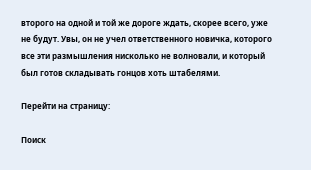второго на одной и той же дороге ждать, скорее всего, уже не будут. Увы, он не учел ответственного новичка, которого все эти размышления нисколько не волновали, и который был готов складывать гонцов хоть штабелями.

Перейти на страницу:

Поиск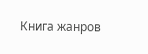Книга жанров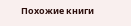Похожие книги